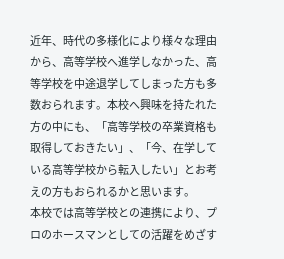近年、時代の多様化により様々な理由から、高等学校へ進学しなかった、高等学校を中途退学してしまった方も多数おられます。本校へ興味を持たれた方の中にも、「高等学校の卒業資格も取得しておきたい」、「今、在学している高等学校から転入したい」とお考えの方もおられるかと思います。
本校では高等学校との連携により、プロのホースマンとしての活躍をめざす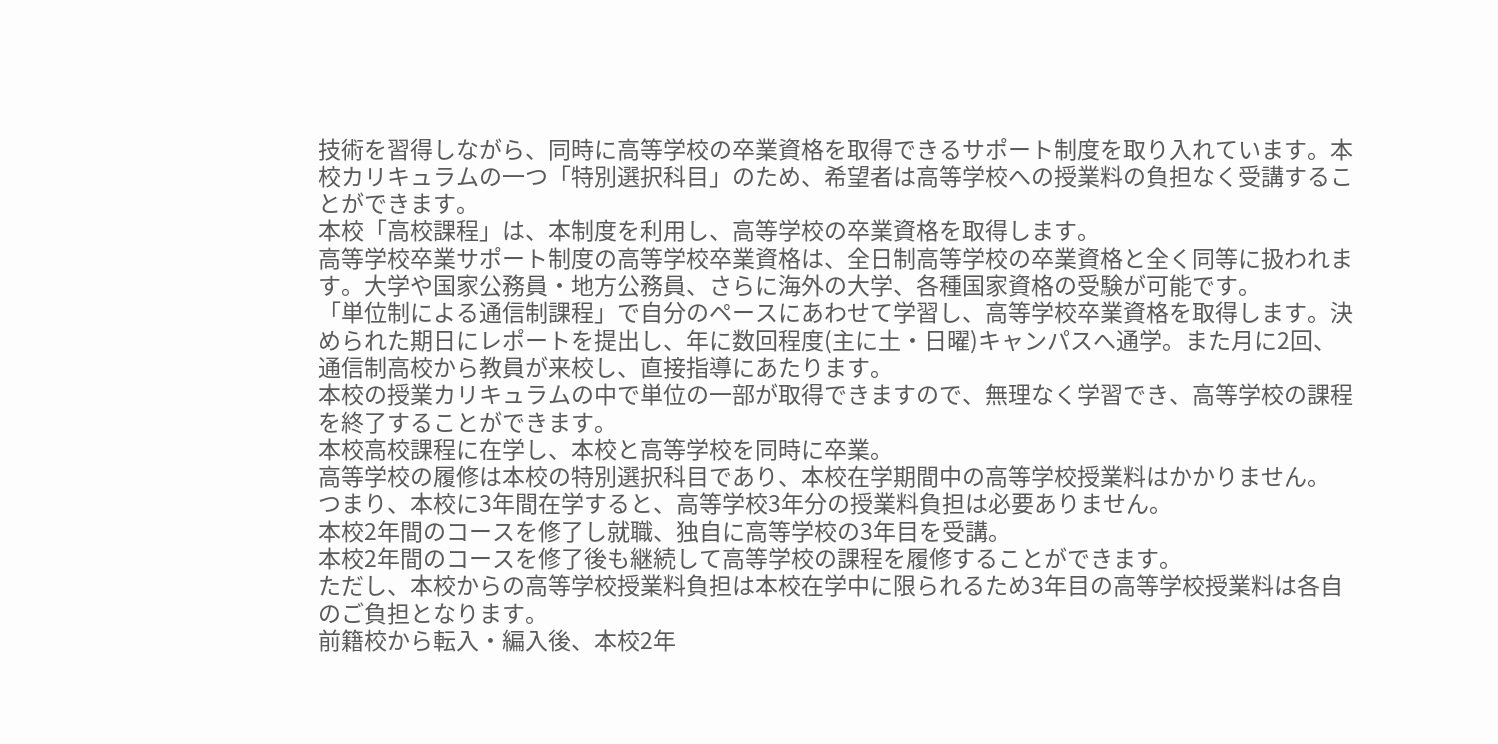技術を習得しながら、同時に高等学校の卒業資格を取得できるサポート制度を取り入れています。本校カリキュラムの一つ「特別選択科目」のため、希望者は高等学校への授業料の負担なく受講することができます。
本校「高校課程」は、本制度を利用し、高等学校の卒業資格を取得します。
高等学校卒業サポート制度の高等学校卒業資格は、全日制高等学校の卒業資格と全く同等に扱われます。大学や国家公務員・地方公務員、さらに海外の大学、各種国家資格の受験が可能です。
「単位制による通信制課程」で自分のペースにあわせて学習し、高等学校卒業資格を取得します。決められた期日にレポートを提出し、年に数回程度(主に土・日曜)キャンパスへ通学。また月に2回、通信制高校から教員が来校し、直接指導にあたります。
本校の授業カリキュラムの中で単位の一部が取得できますので、無理なく学習でき、高等学校の課程を終了することができます。
本校高校課程に在学し、本校と高等学校を同時に卒業。
高等学校の履修は本校の特別選択科目であり、本校在学期間中の高等学校授業料はかかりません。
つまり、本校に3年間在学すると、高等学校3年分の授業料負担は必要ありません。
本校2年間のコースを修了し就職、独自に高等学校の3年目を受講。
本校2年間のコースを修了後も継続して高等学校の課程を履修することができます。
ただし、本校からの高等学校授業料負担は本校在学中に限られるため3年目の高等学校授業料は各自のご負担となります。
前籍校から転入・編入後、本校2年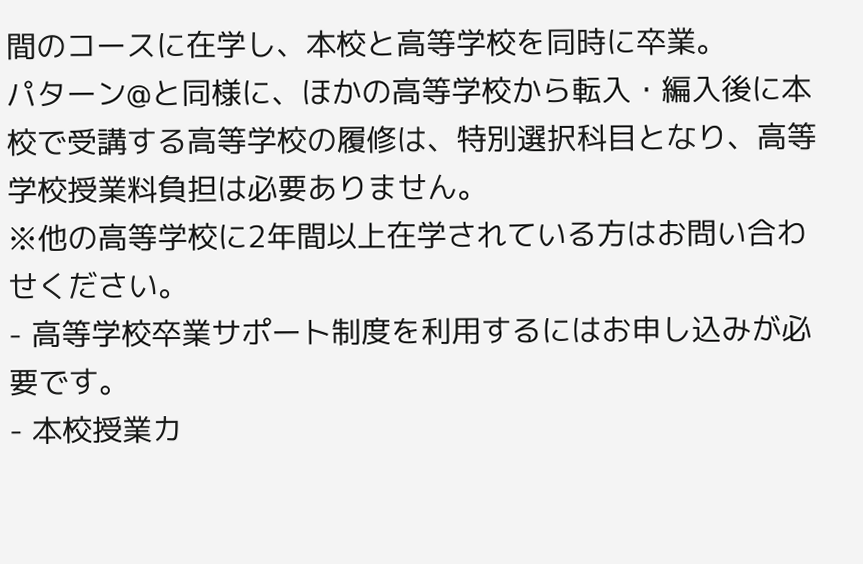間のコースに在学し、本校と高等学校を同時に卒業。
パターン@と同様に、ほかの高等学校から転入・編入後に本校で受講する高等学校の履修は、特別選択科目となり、高等学校授業料負担は必要ありません。
※他の高等学校に2年間以上在学されている方はお問い合わせください。
- 高等学校卒業サポート制度を利用するにはお申し込みが必要です。
- 本校授業カ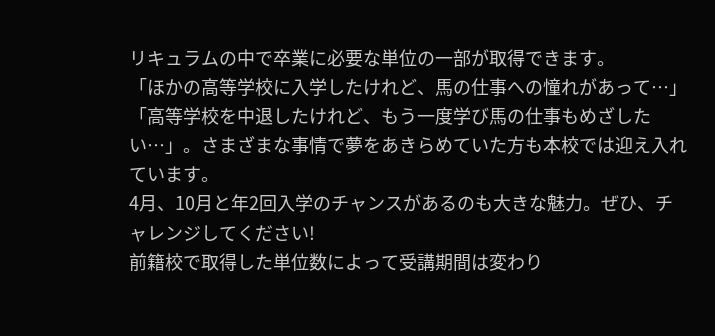リキュラムの中で卒業に必要な単位の一部が取得できます。
「ほかの高等学校に入学したけれど、馬の仕事への憧れがあって…」「高等学校を中退したけれど、もう一度学び馬の仕事もめざしたい…」。さまざまな事情で夢をあきらめていた方も本校では迎え入れています。
4月、10月と年2回入学のチャンスがあるのも大きな魅力。ぜひ、チャレンジしてください!
前籍校で取得した単位数によって受講期間は変わり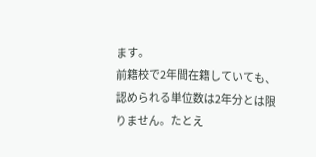ます。
前籍校で2年間在籍していても、認められる単位数は2年分とは限りません。たとえ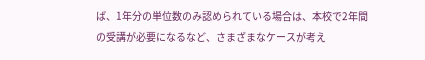ば、1年分の単位数のみ認められている場合は、本校で2年間の受講が必要になるなど、さまざまなケースが考え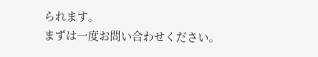られます。
まずは一度お問い合わせください。